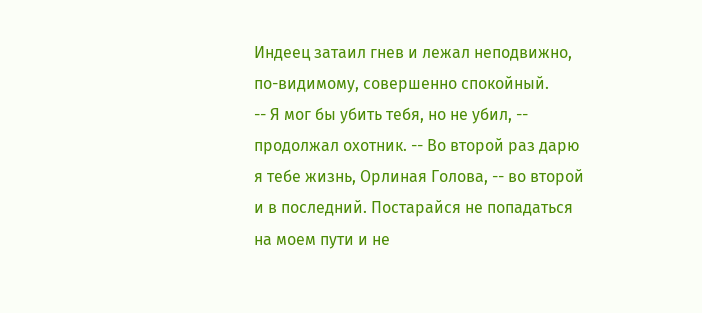Индеец затаил гнев и лежал неподвижно, по-видимому, совершенно спокойный.
-- Я мог бы убить тебя, но не убил, -- продолжал охотник. -- Во второй раз дарю я тебе жизнь, Орлиная Голова, -- во второй и в последний. Постарайся не попадаться на моем пути и не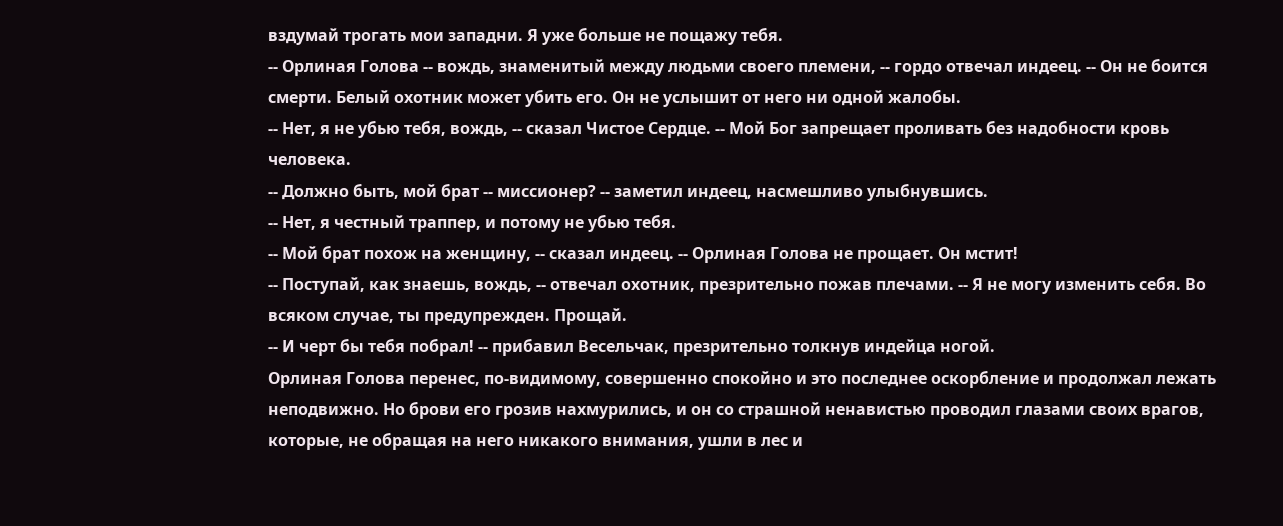вздумай трогать мои западни. Я уже больше не пощажу тебя.
-- Орлиная Голова -- вождь, знаменитый между людьми своего племени, -- гордо отвечал индеец. -- Он не боится смерти. Белый охотник может убить его. Он не услышит от него ни одной жалобы.
-- Нет, я не убью тебя, вождь, -- сказал Чистое Сердце. -- Мой Бог запрещает проливать без надобности кровь человека.
-- Должно быть, мой брат -- миссионер? -- заметил индеец, насмешливо улыбнувшись.
-- Нет, я честный траппер, и потому не убью тебя.
-- Мой брат похож на женщину, -- сказал индеец. -- Орлиная Голова не прощает. Он мстит!
-- Поступай, как знаешь, вождь, -- отвечал охотник, презрительно пожав плечами. -- Я не могу изменить себя. Во всяком случае, ты предупрежден. Прощай.
-- И черт бы тебя побрал! -- прибавил Весельчак, презрительно толкнув индейца ногой.
Орлиная Голова перенес, по-видимому, совершенно спокойно и это последнее оскорбление и продолжал лежать неподвижно. Но брови его грозив нахмурились, и он со страшной ненавистью проводил глазами своих врагов, которые, не обращая на него никакого внимания, ушли в лес и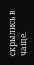скрылись в чаще.